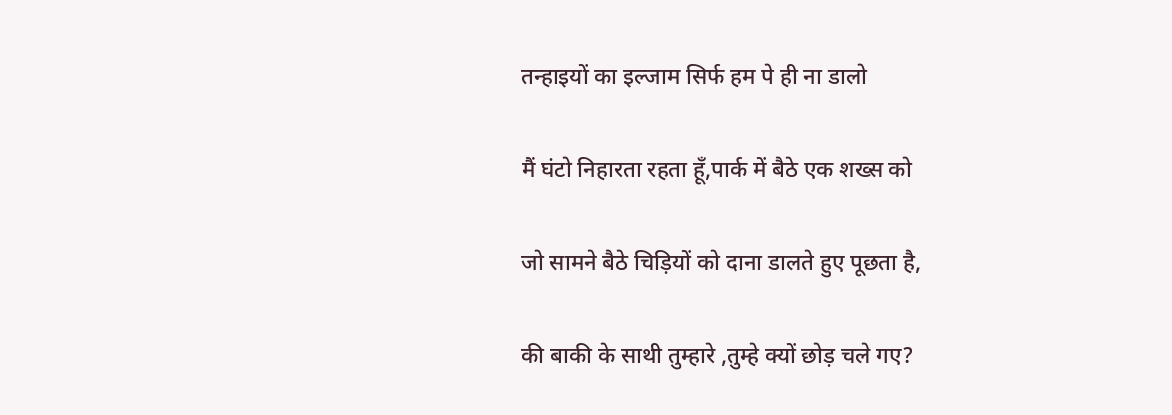तन्हाइयों का इल्जाम सिर्फ हम पे ही ना डालो

मैं घंटो निहारता रहता हूँ,पार्क में बैठे एक शख्स को

जो सामने बैठे चिड़ियों को दाना डालते हुए पूछता है,

की बाकी के साथी तुम्हारे ,तुम्हे क्यों छोड़ चले गए?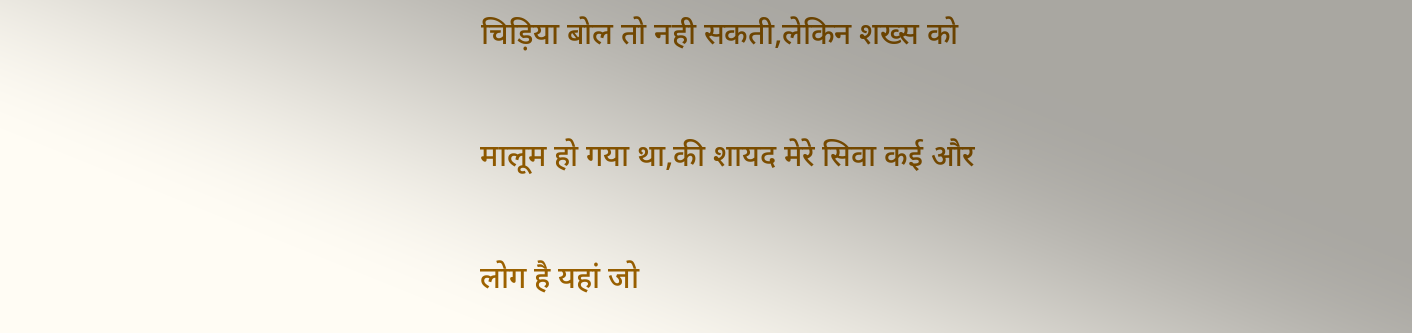चिड़िया बोल तो नही सकती,लेकिन शख्स को

मालूम हो गया था,की शायद मेरे सिवा कई और

लोग है यहां जो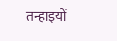तन्हाइयों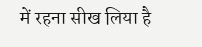में रहना सीख लिया है